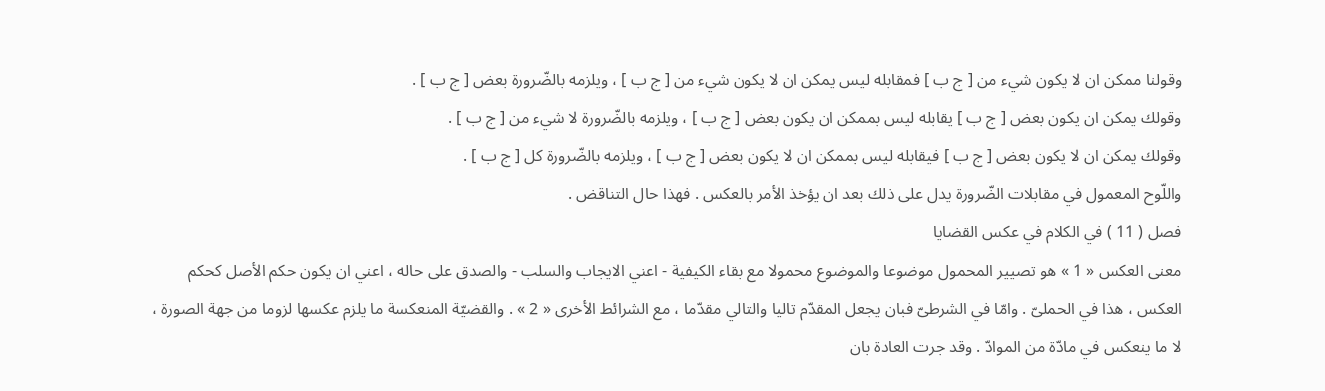وقولنا ممكن ان لا يكون شيء من [ ج ب ] فمقابله ليس يمكن ان لا يكون شيء من [ ج ب ] ، ويلزمه بالضّرورة بعض [ ج ب ] .
وقولك يمكن ان يكون بعض [ ج ب ] يقابله ليس بممكن ان يكون بعض [ ج ب ] ، ويلزمه بالضّرورة لا شيء من [ ج ب ] .
وقولك يمكن ان لا يكون بعض [ ج ب ] فيقابله ليس بممكن ان لا يكون بعض [ ج ب ] ، ويلزمه بالضّرورة كل [ ج ب ] .
واللّوح المعمول في مقابلات الضّرورة يدل على ذلك بعد ان يؤخذ الأمر بالعكس . فهذا حال التناقض .
فصل ( 11 ) في الكلام في عكس القضايا
معنى العكس « 1 » هو تصيير المحمول موضوعا والموضوع محمولا مع بقاء الكيفية - اعني الايجاب والسلب - والصدق على حاله ، اعني ان يكون حكم الأصل كحكم العكس ، هذا في الحملىّ . وامّا في الشرطىّ فبان يجعل المقدّم تاليا والتالي مقدّما ، مع الشرائط الأخرى « 2 » . والقضيّة المنعكسة ما يلزم عكسها لزوما من جهة الصورة ، لا ما ينعكس في مادّة من الموادّ . وقد جرت العادة بان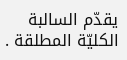يقدّم السالبة الكليّة المطلقة .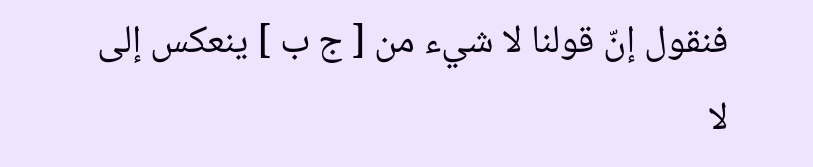فنقول إنّ قولنا لا شيء من [ ج ب ] ينعكس إلى لا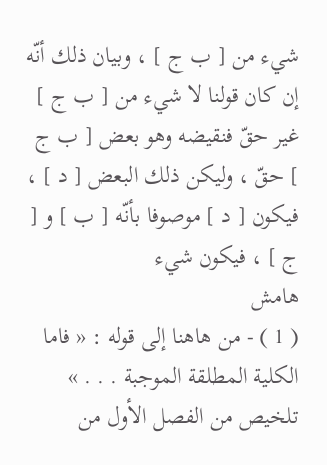شيء من [ ب ج ] ، وبيان ذلك أنّه إن كان قولنا لا شيء من [ ب ج ] غير حقّ فنقيضه وهو بعض [ ب ج ] حقّ ، وليكن ذلك البعض [ د ] ، فيكون [ د ] موصوفا بأنّه [ ب ] و [ ج ] ، فيكون شيء
هامش
( 1 ) - من هاهنا إلى قوله : « فاما الكلية المطلقة الموجبة . . . » تلخيص من الفصل الأول من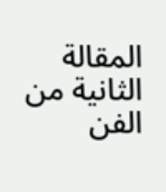المقالة الثانية من الفن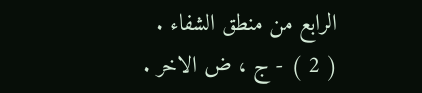الرابع من منطق الشفاء .
( 2 ) - ج ، ض الاخر .